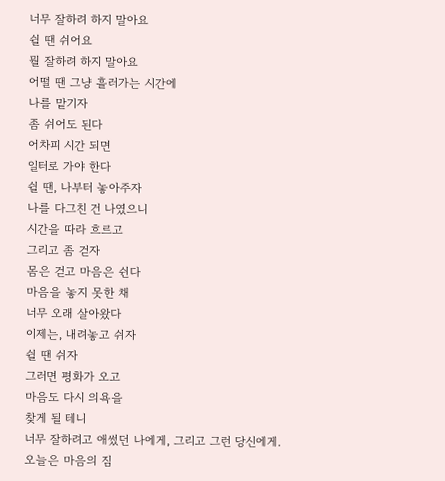너무 잘하려 하지 말아요
쉴 땐 쉬어요
뭘 잘하려 하지 말아요
어떨 땐 그냥 흘러가는 시간에
나를 맡기자
좀 쉬어도 된다
어차피 시간 되면
일터로 가야 한다
쉴 땐, 나부터 놓아주자
나를 다그친 건 나였으니
시간을 따라 흐르고
그리고 좀 걷자
몸은 걷고 마음은 쉰다
마음을 놓지 못한 채
너무 오래 살아왔다
이제는, 내려놓고 쉬자
쉴 땐 쉬자
그러면 평화가 오고
마음도 다시 의욕을
찾게 될 테니
너무 잘하려고 애썼던 나에게, 그리고 그런 당신에게.
오늘은 마음의 짐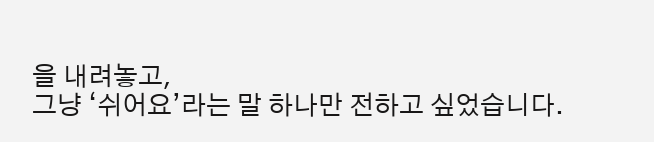을 내려놓고,
그냥 ‘쉬어요’라는 말 하나만 전하고 싶었습니다.